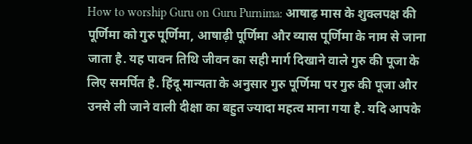How to worship Guru on Guru Purnima: आषाढ़ मास के शुक्लपक्ष की पूर्णिमा को गुरु पूर्णिमा, आषाढ़ी पूर्णिमा और व्यास पूर्णिमा के नाम से जाना जाता है. यह पावन तिथि जीवन का सही मार्ग दिखाने वाले गुरु की पूजा के लिए समर्पित है. हिंदू मान्यता के अनुसार गुरु पूर्णिमा पर गुरु की पूजा और उनसे ली जाने वाली दीक्षा का बहुत ज्यादा महत्व माना गया है. यदि आपके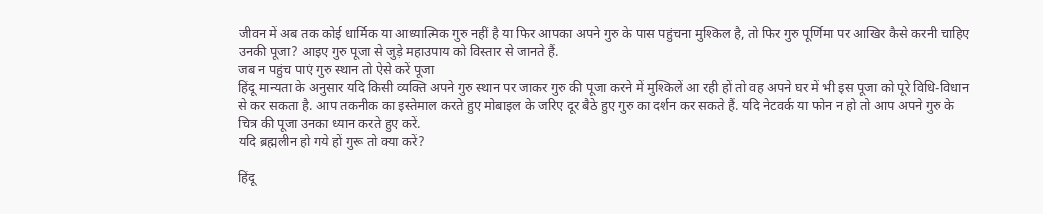जीवन में अब तक कोई धार्मिक या आध्यात्मिक गुरु नहीं है या फिर आपका अपने गुरु के पास पहुंचना मुश्किल है, तो फिर गुरु पूर्णिमा पर आखिर कैसे करनी चाहिए उनकी पूजा? आइए गुरु पूजा से जुड़े महाउपाय को विस्तार से जानते हैं.
जब न पहुंच पाएं गुरु स्थान तो ऐसे करें पूजा
हिंदू मान्यता के अनुसार यदि किसी व्यक्ति अपने गुरु स्थान पर जाकर गुरु की पूजा करने में मुश्किलें आ रही हों तो वह अपने घर में भी इस पूजा को पूरे विधि-विधान से कर सकता है. आप तकनीक का इस्तेमाल करते हुए मोबाइल के जरिए दूर बैठे हुए गुरु का दर्शन कर सकते हैं. यदि नेटवर्क या फोन न हो तो आप अपने गुरु के चित्र की पूजा उनका ध्यान करते हुए करें.
यदि ब्रह्मलीन हो गये हों गुरू तो क्या करें?

हिंदू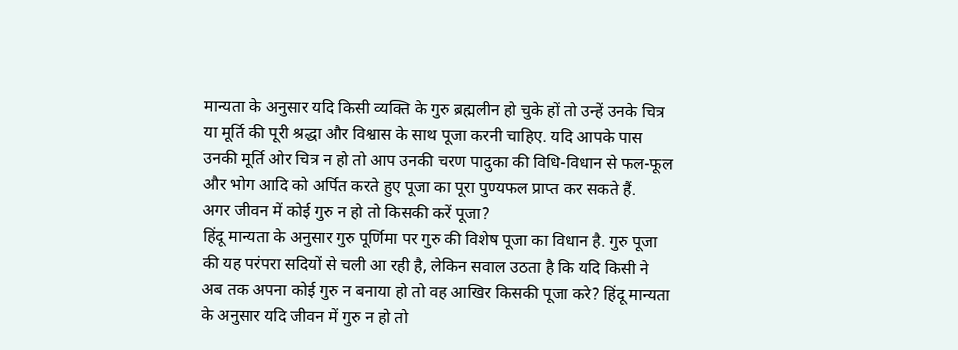मान्यता के अनुसार यदि किसी व्यक्ति के गुरु ब्रह्मलीन हो चुके हों तो उन्हें उनके चित्र या मूर्ति की पूरी श्रद्धा और विश्वास के साथ पूजा करनी चाहिए. यदि आपके पास उनकी मूर्ति ओर चित्र न हो तो आप उनकी चरण पादुका की विधि-विधान से फल-फूल और भोग आदि को अर्पित करते हुए पूजा का पूरा पुण्यफल प्राप्त कर सकते हैं.
अगर जीवन में कोई गुरु न हो तो किसकी करें पूजा?
हिंदू मान्यता के अनुसार गुरु पूर्णिमा पर गुरु की विशेष पूजा का विधान है. गुरु पूजा की यह परंपरा सदियों से चली आ रही है, लेकिन सवाल उठता है कि यदि किसी ने अब तक अपना कोई गुरु न बनाया हो तो वह आखिर किसकी पूजा करे? हिंदू मान्यता के अनुसार यदि जीवन में गुरु न हो तो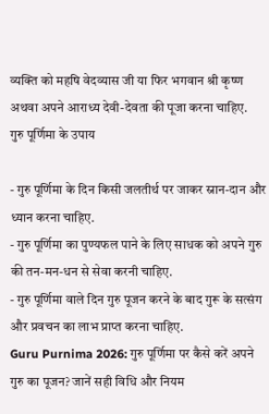व्यक्ति को महषि वेदव्यास जी या फिर भगवान श्री कृष्ण अथवा अपने आराध्य देवी-देवता की पूजा करना चाहिए.
गुरु पूर्णिमा के उपाय

- गुरु पूर्णिमा के दिन किसी जलतीर्थ पर जाकर स्नान-दान और ध्यान करना चाहिए.
- गुरु पूर्णिमा का पुण्यफल पाने के लिए साधक को अपने गुरु की तन-मन-धन से सेवा करनी चाहिए.
- गुरु पूर्णिमा वाले दिन गुरु पूजन करने के बाद गुरू के सत्संग और प्रवचन का लाभ प्राप्त करना चाहिए.
Guru Purnima 2026: गुरु पूर्णिमा पर कैसे करें अपने गुरु का पूजन? जानें सही विधि और नियम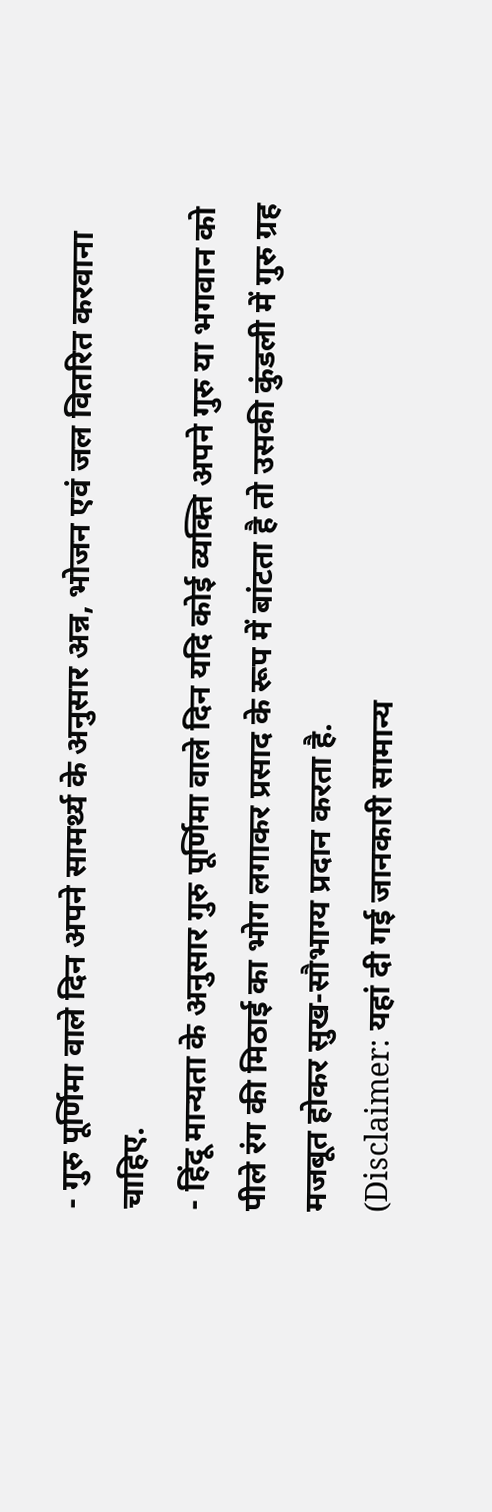- गुरु पूर्णिमा वाले दिन अपने सामर्थ्य के अनुसार अन्न, भोजन एवं जल वितरित करवाना चाहिए.
- हिंदू मान्यता के अनुसार गुरु पूर्णिमा वाले दिन यदि कोई व्यक्ति अपने गुरु या भगवान को पीले रंग की मिठाई का भोग लगाकर प्रसाद के रूप में बांटता है तो उसकी कुंडली में गुरु ग्रह मजबूत होकर सुख-सौभाग्य प्रदान करता है.
(Disclaimer: यहां दी गई जानकारी सामान्य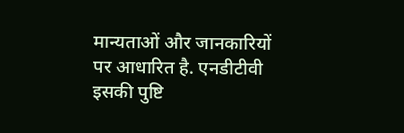मान्यताओं और जानकारियों पर आधारित है. एनडीटीवी इसकी पुष्टि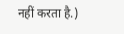नहीं करता है.)